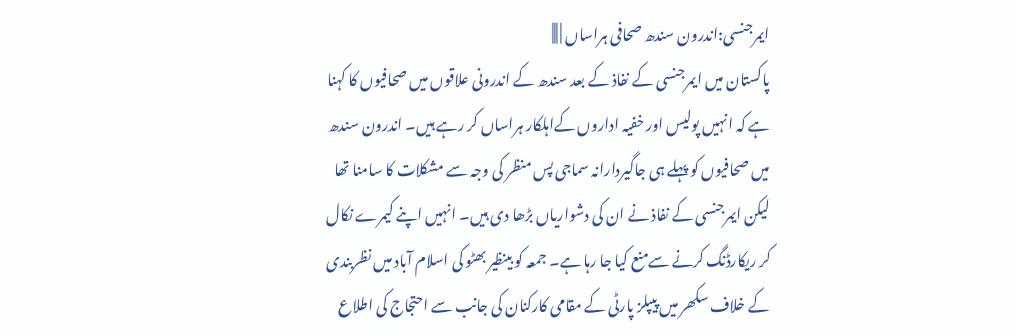ایمرجنسی:اندرون سندھ صحافی ہراساں | |||
پاکستان میں ایمرجنسی کے نفاذ کے بعد سندھ کے اندرونی علاقوں میں صحافیوں کا کہنا ہے کہ انہیں پولیس اور خفیہ اداروں کےاہلکار ہراساں کر رہے ہیں۔ اندرون سندھ میں صحافیوں کو پہلے ہی جاگیردارانہ سماجی پس منظر کی وجہ سے مشکلات کا سامنا تھا لیکن ایمرجنسی کے نفاذ نے ان کی دشواریاں بڑھا دی ہیں۔ انہیں اپنے کیمرے نکال کر ریکارڈنگ کرنے سےمنع کیا جا رہا ہے۔ جمعہ کو بینظیر بھٹو کی اسلام آباد میں نظربندی کے خلاف سکھر میں پیپلز پارٹی کے مقامی کارکنان کی جانب سے احتجاج کی اطلاع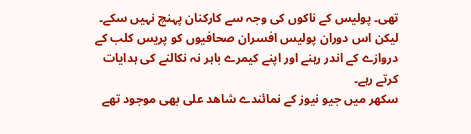تھی۔ پولیس کے ناکوں کی وجہ سے کارکنان پہنچ نہیں سکے۔ لیکن اس دوران پولیس افسران صحافیوں کو پریس کلب کے دروازے کے اندر رہنے اور اپنے کیمرے باہر نہ نکالنے کی ہدایات کرتے رہے۔
سکھر میں جیو نیوز کے نمائندے شاھد علی بھی موجود تھے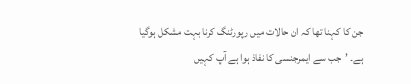جن کا کہنا تھا کہ ان حالات میں رپورٹنگ کرنا بہت مشکل ہوگیا ہے۔ ’جب سے ایمرجنسی کا نفاذ ہوا ہے آپ کہیں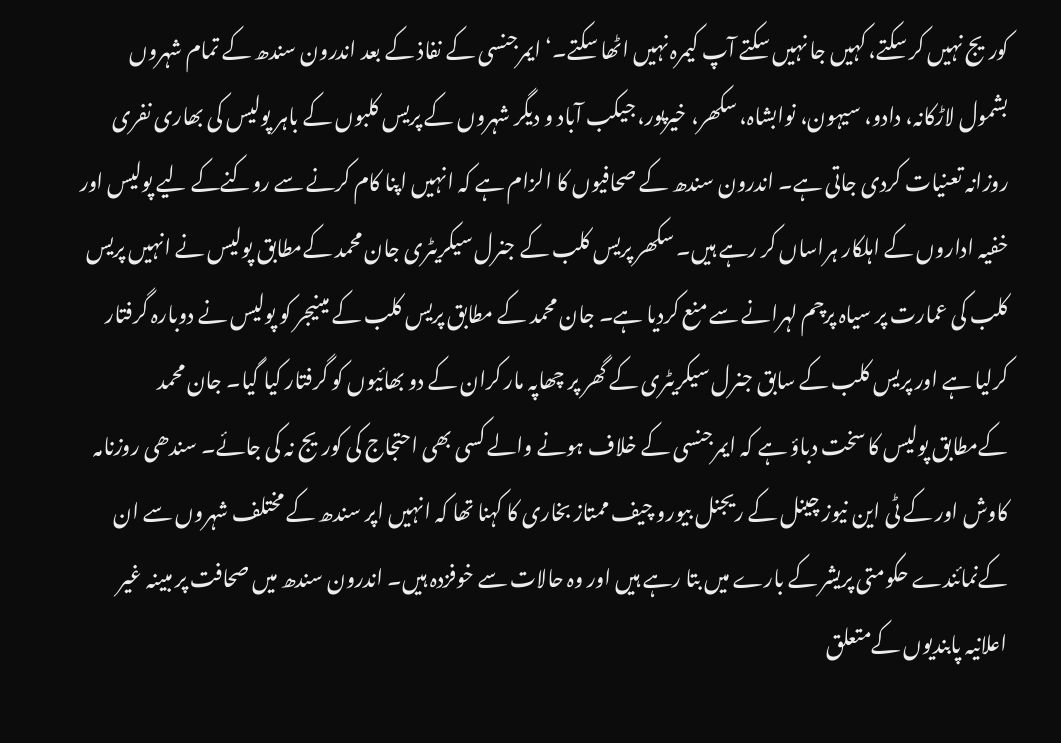کوریج نہیں کر سکتے، کہیں جا نہیں سکتے آپ کیمرہ نہیں اٹھا سکتے۔‘ ایمرجنسی کے نفاذ کے بعد اندرون سندھ کے تمام شہروں بشمول لاڑکانہ، دادو، سیہون، نوابشاہ، سکھر، خیرپور، جیکب آباد و دیگر شہروں کے پریس کلبوں کے باہر پولیس کی بھاری نفری روزانہ تعنیات کردی جاتی ہے۔ اندرون سندھ کے صحافیوں کا الزام ہے کہ انہیں اپنا کام کرنے سے روکنےکے لیے پولیس اور خفیہ اداروں کے اہلکار ہراساں کر رہے ہیں۔ سکھر پریس کلب کے جنرل سیکریٹری جان محمد کےمطابق پولیس نے انہیں پریس کلب کی عمارت پر سیاہ پرچم لہرانے سے منع کردیا ہے۔ جان محمد کے مطابق پریس کلب کے مینیجر کو پولیس نے دوبارہ گرفتار کرلیا ہے اور پریس کلب کے سابق جنرل سیکریٹری کے گھر پر چھاپہ مار کران کے دو بھائیوں کو گرفتار کیا گیا۔ جان محمد کےمطابق پولیس کا سخت دباؤ ہے کہ ایمرجنسی کے خلاف ہونے والے کسی بھی احتجاج کی کوریج نہ کی جائے۔ سندھی روزنامہ کاوش اور کے ٹی این نیوز چینل کے ریجنل بیورو چیف ممتاز بخاری کا کہنا تھا کہ انہیں اپر سندھ کے مختلف شہروں سے ان کےنمائندے حکومتی پریشر کے بارے میں بتا رہے ہیں اور وہ حالات سے خوفزدہ ہیں۔ اندرون سندھ میں صحافت پر مبینہ غیر اعلانیہ پابندیوں کےمتعلق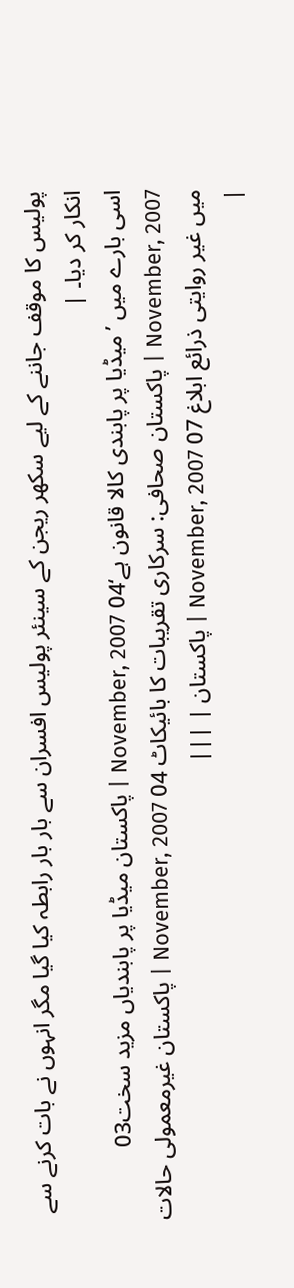پولیس کا موقف جاننے کے لیے سکھر ریجن کے سینئر پولیس افسران سے بار بار رابطہ کیا گیا مگر انہوں نے بات کرنے سے انکار کر دیا۔ |
اسی بارے میں ’میڈیا پر پابندی کالا قانون ہے‘04 November, 2007 | پاکستان میڈیا پر پابندیاں مزید سخت03 November, 2007 | پاکستان صحافی: سرکاری تقریبات کا بائیکاٹ 04 November, 2007 | پاکستان غیرمعمولی حالات میں غیر روایتی ذرائع ابلاغ 07 November, 2007 | پاکستان | |||
|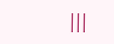|||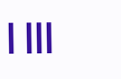| |||